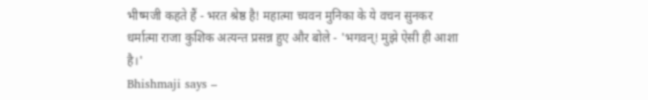भीष्मजी कहते हैं - भरत श्रेष्ठ है! महात्मा च्यवन मुनिका के ये वचन सुनकर धर्मात्मा राजा कुशिक अत्यन्त प्रसन्न हुए और बोले - 'भगवन्! मुझे ऐसी ही आशा है।'
Bhishmaji says –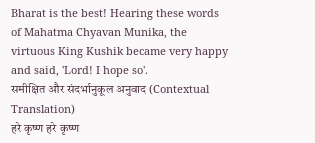Bharat is the best! Hearing these words of Mahatma Chyavan Munika, the virtuous King Kushik became very happy and said, 'Lord! I hope so'.
समीक्षित और संदर्भानुकूल अनुवाद (Contextual Translation)
हरे कृष्ण हरे कृष्ण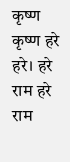कृष्ण कृष्ण हरे हरे। हरे राम हरे राम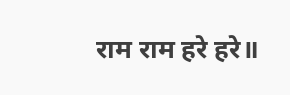राम राम हरे हरे॥